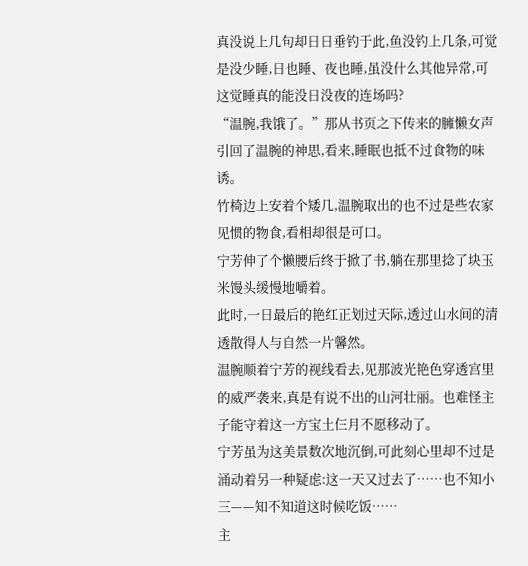真没说上几句却日日垂钓于此,鱼没钓上几条,可觉是没少睡,日也睡、夜也睡,虽没什么其他异常,可这觉睡真的能没日没夜的连场吗?
“温腕,我饿了。”那从书页之下传来的臃懒女声引回了温腕的神思,看来,睡眠也抵不过食物的味诱。
竹椅边上安着个矮几,温腕取出的也不过是些农家见惯的物食,看相却很是可口。
宁芳伸了个懒腰后终于掀了书,躺在那里捻了块玉米馒头缓慢地嚼着。
此时,一日最后的艳红正划过天际,透过山水间的清透散得人与自然一片馨然。
温腕顺着宁芳的视线看去,见那波光艳色穿透宫里的威严袭来,真是有说不出的山河壮丽。也难怪主子能守着这一方宝土仨月不愿移动了。
宁芳虽为这美景数次地沉倒,可此刻心里却不过是涌动着另一种疑虑:这一天又过去了……也不知小三——知不知道这时候吃饭……
主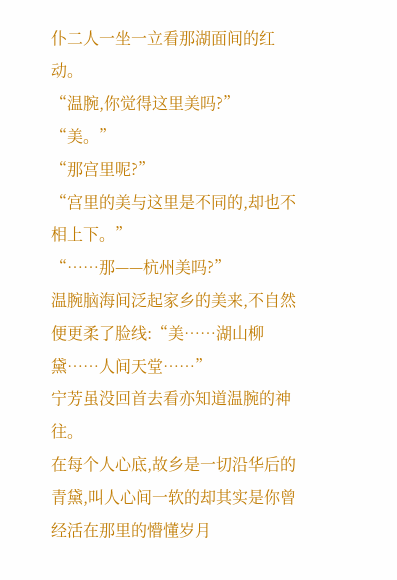仆二人一坐一立看那湖面间的红动。
“温腕,你觉得这里美吗?”
“美。”
“那宫里呢?”
“宫里的美与这里是不同的,却也不相上下。”
“……那——杭州美吗?”
温腕脑海间泛起家乡的美来,不自然便更柔了脸线:“美……湖山柳黛……人间天堂……”
宁芳虽没回首去看亦知道温腕的神往。
在每个人心底,故乡是一切沿华后的青黛,叫人心间一软的却其实是你曾经活在那里的懵懂岁月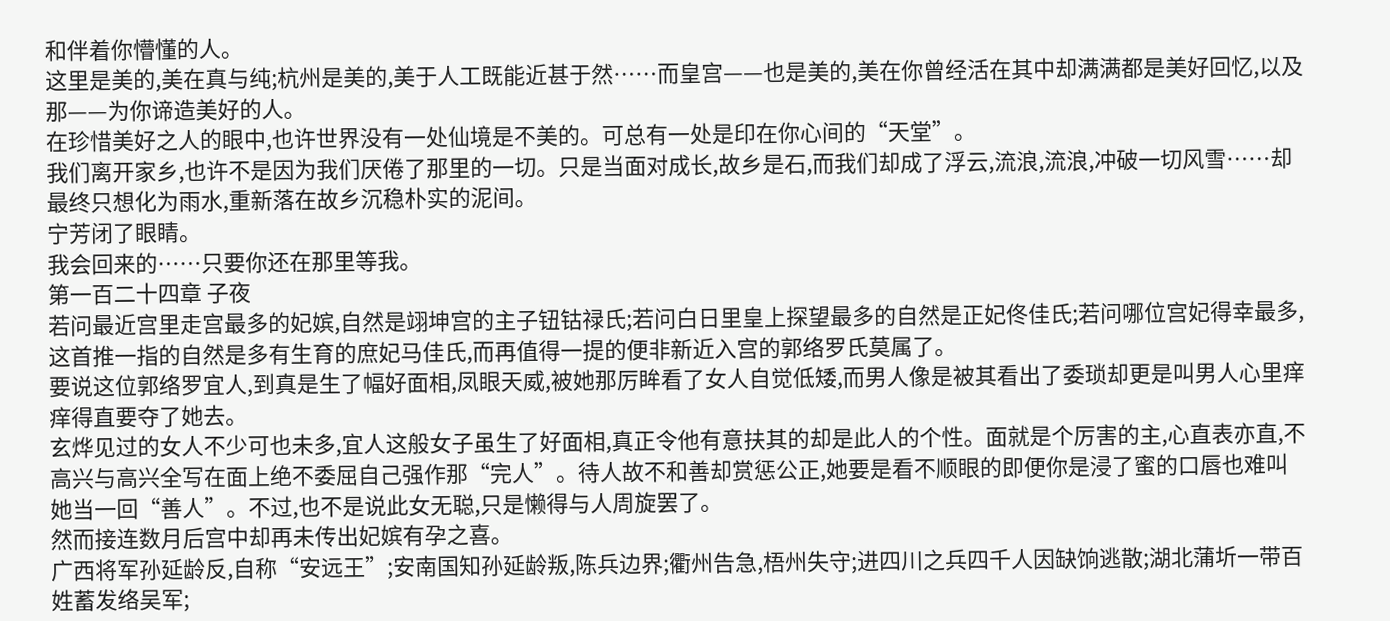和伴着你懵懂的人。
这里是美的,美在真与纯;杭州是美的,美于人工既能近甚于然……而皇宫——也是美的,美在你曾经活在其中却满满都是美好回忆,以及那——为你谛造美好的人。
在珍惜美好之人的眼中,也许世界没有一处仙境是不美的。可总有一处是印在你心间的“天堂”。
我们离开家乡,也许不是因为我们厌倦了那里的一切。只是当面对成长,故乡是石,而我们却成了浮云,流浪,流浪,冲破一切风雪……却最终只想化为雨水,重新落在故乡沉稳朴实的泥间。
宁芳闭了眼睛。
我会回来的……只要你还在那里等我。
第一百二十四章 子夜
若问最近宫里走宫最多的妃嫔,自然是翊坤宫的主子钮钴禄氏;若问白日里皇上探望最多的自然是正妃佟佳氏;若问哪位宫妃得幸最多,这首推一指的自然是多有生育的庶妃马佳氏,而再值得一提的便非新近入宫的郭络罗氏莫属了。
要说这位郭络罗宜人,到真是生了幅好面相,凤眼天威,被她那厉眸看了女人自觉低矮,而男人像是被其看出了委琐却更是叫男人心里痒痒得直要夺了她去。
玄烨见过的女人不少可也未多,宜人这般女子虽生了好面相,真正令他有意扶其的却是此人的个性。面就是个厉害的主,心直表亦直,不高兴与高兴全写在面上绝不委屈自己强作那“完人”。待人故不和善却赏惩公正,她要是看不顺眼的即便你是浸了蜜的口唇也难叫她当一回“善人”。不过,也不是说此女无聪,只是懒得与人周旋罢了。
然而接连数月后宫中却再未传出妃嫔有孕之喜。
广西将军孙延龄反,自称“安远王”;安南国知孙延龄叛,陈兵边界;衢州告急,梧州失守;进四川之兵四千人因缺饷逃散;湖北蒲圻一带百姓蓄发络吴军;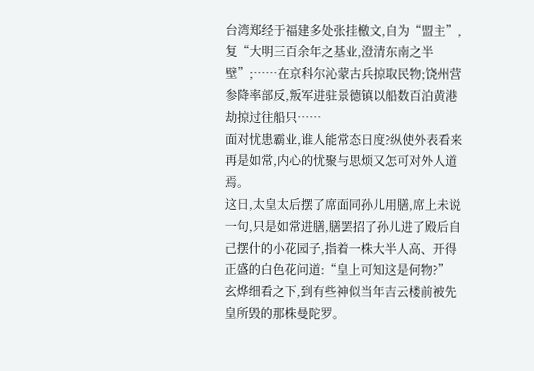台湾郑经于福建多处张挂檄文,自为“盟主”,复“大明三百余年之基业,澄清东南之半壁”;……在京科尔沁蒙古兵掠取民物;饶州营参降率部反,叛军进驻景德镇以船数百泊黄港劫掠过往船只……
面对忧患霸业,谁人能常态日度?纵使外表看来再是如常,内心的忧聚与思烦又怎可对外人道焉。
这日,太皇太后摆了席面同孙儿用膳,席上未说一句,只是如常进膳,膳罢招了孙儿进了殿后自己摆什的小花园子,指着一株大半人高、开得正盛的白色花问道:“皇上可知这是何物?”
玄烨细看之下,到有些神似当年吉云楼前被先皇所毁的那株曼陀罗。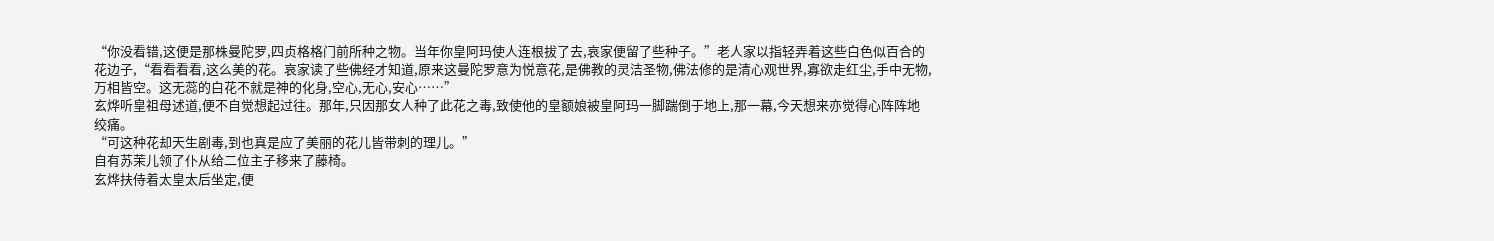“你没看错,这便是那株曼陀罗,四贞格格门前所种之物。当年你皇阿玛使人连根拔了去,哀家便留了些种子。”老人家以指轻弄着这些白色似百合的花边子,“看看看看,这么美的花。哀家读了些佛经才知道,原来这曼陀罗意为悦意花,是佛教的灵洁圣物,佛法修的是清心观世界,寡欲走红尘,手中无物,万相皆空。这无蕊的白花不就是神的化身,空心,无心,安心……”
玄烨听皇祖母述道,便不自觉想起过往。那年,只因那女人种了此花之毒,致使他的皇额娘被皇阿玛一脚踹倒于地上,那一幕,今天想来亦觉得心阵阵地绞痛。
“可这种花却天生剧毒,到也真是应了美丽的花儿皆带刺的理儿。”
自有苏茉儿领了仆从给二位主子移来了藤椅。
玄烨扶侍着太皇太后坐定,便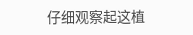仔细观察起这植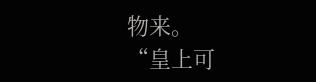物来。
“皇上可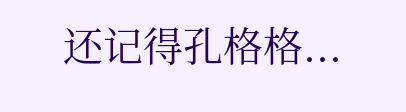还记得孔格格...